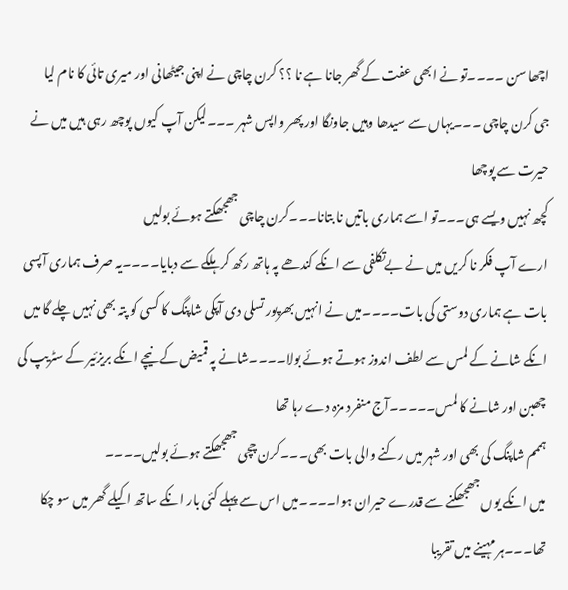اچھا سن ۔۔۔۔تو نے ابھی عفت کے گھر جانا ہے نا ؟؟ کرن چاچی نے اپنی جیٹھانی اور میری تائی کا نام لیا
جی کرن چاچی ۔۔۔یہاں سے سیدھا وہیں جاونگا اور پھر واپس شہر ۔۔۔لیکن آپ کیوں پوچھ رہی ہیں میں نے حیرت سے پوچھا
کچھ نہیں ویسے ہی۔۔۔تو اسے ہماری باتیں نا بتانا۔۔۔کرن چاچی جھجھکتے ہوئے بولیں
ارے آپ فکر نا کریں میں نے بےتکلفی سے انکے کندھے پہ ہاتھ رکھ کر ہلکے سے دبایا۔۔۔۔یہ صرف ہماری آپسی بات ہے ہماری دوستی کی بات۔۔۔۔میں نے انہیں بھرپور تسلی دی آپکی شاپنگ کا کسی کو پتہ بھی نہیں چلے گا میں انکے شانے کے لمس سے لطف اندوز ہوتے ہوئے بولا۔۔۔۔شانے پہ قمیض کے نیچے انکے بریزئیر کے سٹریپ کی چھبن اور شانے کا لمس۔۔۔۔۔آج منفرد مزہ دے رہا تھا
ہممم شاپنگ کی بھی اور شہر میں رکنے والی بات بھی۔۔۔کرن چچی جھجھکتے ہوئے بولیں۔۔۔۔
میں انکے یوں جھجھکنے سے قدرے حیران ہوا۔۔۔۔میں اس سے پہلے کئی بار انکے ساتھ اکیلے گھر میں سو چکا تھا۔۔۔ہر مہینے میں تقریبا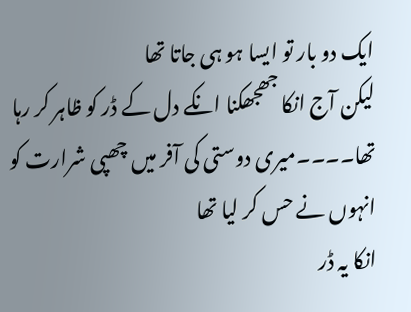ایک دو بار تو ایسا ہو ہی جاتا تھا
لیکن آج انکا جھجھکنا انکے دل کے ڈر کو ظاہر کر رہا تھا۔۔۔۔میری دوستی کی آفر میں چھپی شرارت کو انہوں نے حس کر لیا تھا
انکا یہ ڈر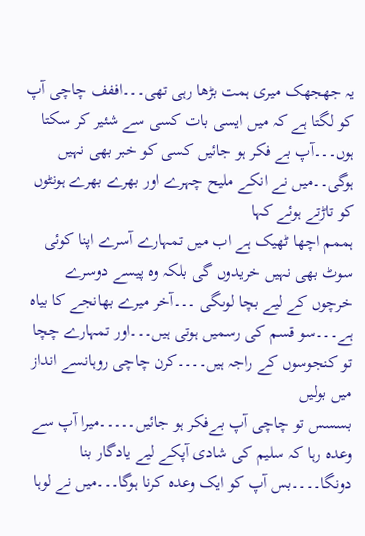یہ جھجھک میری ہمت بڑھا رہی تھی۔۔۔اففف چاچی آپ کو لگتا ہے کہ میں ایسی بات کسی سے شئیر کر سکتا ہوں۔۔۔آپ بے فکر ہو جائیں کسی کو خبر بھی نہیں ہوگی۔۔میں نے انکے ملیح چہرے اور بھرے بھرے ہونٹوں کو تاڑتے ہوئے کہا
ہممم اچھا ٹھیک ہے اب میں تمہارے آسرے اپنا کوئی سوٹ بھی نہیں خریدوں گی بلکہ وہ پیسے دوسرے خرچوں کے لیے بچا لوںگی ۔۔۔آخر میرے بھانجے کا بیاہ ہے۔۔۔سو قسم کی رسمیں ہوتی ہیں۔۔۔اور تمہارے چچا تو کنجوسوں کے راجہ ہیں۔۔۔۔کرن چاچی روہانسے انداز میں بولیں
بسسس تو چاچی آپ بےفکر ہو جائیں۔۔۔۔۔میرا آپ سے وعدہ رہا کہ سلیم کی شادی آپکے لیے یادگار بنا دونگا۔۔۔۔بس آپ کو ایک وعدہ کرنا ہوگا۔۔۔میں نے لوہا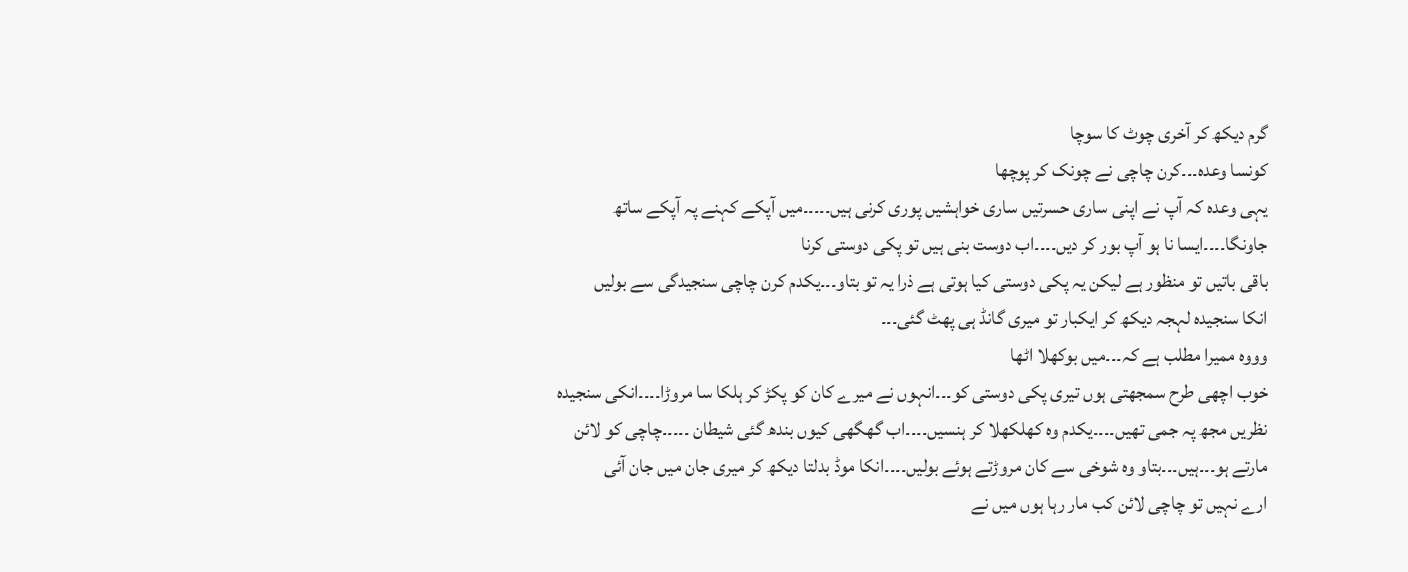گرم دیکھ کر آخری چوٹ کا سوچا
کونسا وعدہ۔۔۔کرن چاچی نے چونک کر پوچھا
یہی وعدہ کہ آپ نے اپنی ساری حسرتیں ساری خواہشیں پوری کرنی ہیں۔۔۔۔۔میں آپکے کہنے پہ آپکے ساتھ جاونگا۔۔۔۔ایسا نا ہو آپ بور کر دیں۔۔۔۔اب دوست بنی ہیں تو پکی دوستی کرنا
باقی باتیں تو منظور ہے لیکن یہ پکی دوستی کیا ہوتی ہے ذرا یہ تو بتاو۔۔۔یکدم کرن چاچی سنجیدگی سے بولیں
انکا سنجیدہ لہجہ دیکھ کر ایکبار تو میری گانڈ ہی پھٹ گئی۔۔۔
وووہ ممیرا مطلب ہے کہ۔۔۔میں بوکھلا اٹھا
خوب اچھی طرح سمجھتی ہوں تیری پکی دوستی کو۔۔۔انہوں نے میرے کان کو پکڑ کر ہلکا سا مروڑا۔۔۔۔انکی سنجیدہ نظریں مجھ پہ جمی تھیں۔۔۔۔یکدم وہ کھلکھلا کر ہنسیں۔۔۔۔اب گھگھی کیوں بندھ گئی شیطان ۔۔۔۔۔چاچی کو لائن مارتے ہو۔۔۔ہیں۔۔۔بتاو وہ شوخی سے کان مروڑتے ہوئے بولیں۔۔۔۔انکا موڈ بدلتا دیکھ کر میری جان میں جان آئی
ارے نہیں تو چاچی لائن کب مار رہا ہوں میں نے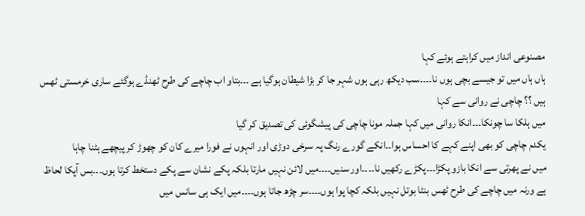مصنوعی انداز میں کراہتے ہوئے کہا
ہاں ہاں میں تو جیسے بچی ہوں نا۔۔۔۔سب دیکھ رہی ہوں شہر جا کر بڑا شیطان ہوگیا ہے ۔۔۔بتاو اب چاچے کی طرح ٹھنڈے ہوگئے ساری خرمستی ٹھس ہیں ؟؟ چاچی نے روانی سے کہا
میں ہلکا سا چونکا۔۔۔انکا روانی میں کہا جملہ مونا چاچی کی پیشگوئی کی تصدیق کر گیا
یکدم چاچی کو بھی اپنے کہے کا احساس ہوا۔۔انکے گورے رنگ پہ سرخی دوڑی اور انہوں نے فورا میرے کان کو چھوڑ کر پیچھے ہٹنا چاہا
میں نے پھرتی سے انکا بازو پکڑا۔۔۔پکڑے رکھیں نا۔۔۔۔اور سنیں۔۔۔۔میں لائن نہیں مارتا بلکہ پکے نشان سے پکے دستخط کرتا ہوں۔۔۔بس آپکا لحاظ ہے ورنہ میں چاچے کی طرح ٹھس بنٹا بوتل نہیں بلکہ کچا پوا ہوں۔۔۔۔سر چڑھ جاتا ہوں۔۔۔۔میں ایک ہی سانس میں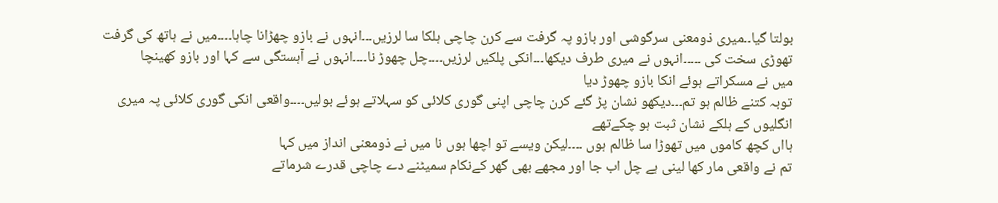بولتا گیا۔۔میری ذومعنی سرگوشی اور بازو پہ گرفت سے کرن چاچی ہلکا سا لرزیں۔۔۔انہوں نے بازو چھڑانا چاہا۔۔۔۔میں نے ہاتھ کی گرفت تھوڑی سخت کی ۔۔۔۔۔انہوں نے میری طرف دیکھا۔۔۔انکی پلکیں لرزیں۔۔۔۔چل چھوڑ نا۔۔۔۔انہوں نے آہستگی سے کہا اور بازو کھینچا
میں نے مسکراتے ہوئے انکا بازو چھوڑ دیا
توبہ کتنے ظالم ہو تم۔۔۔دیکھو نشان پڑ گئے کرن چاچی اپنی گوری کلائی کو سہلاتے ہوئے بولیں۔۔۔۔واقعی انکی گوری کلائی پہ میری انگلیوں کے ہلکے نشان ثبت ہو چکےتھے
ہااں کچھ کاموں میں تھوڑا سا ظالم ہوں ۔۔۔۔لیکن ویسے تو اچھا ہوں نا میں نے ذومعنی انداز میں کہا
تم نے واقعی مار کھا لینی ہے چل اب جا اور مجھے بھی گھر کےنکام سمیٹنے دے چاچی قدرے شرماتے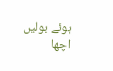ہوئے بولیں
اچھا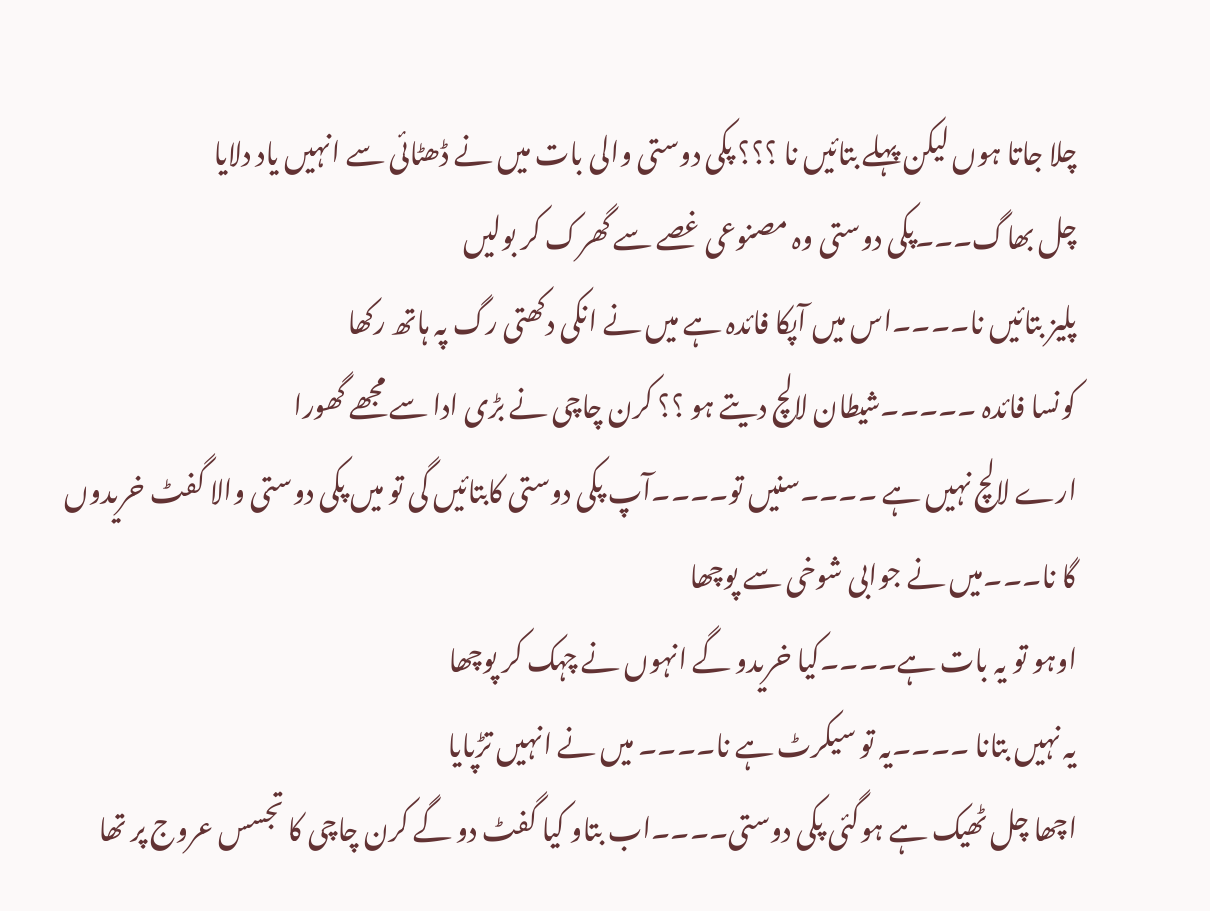چلا جاتا ہوں لیکن پہلے بتائیں نا ؟؟؟ پکی دوستی والی بات میں نے ڈھٹائی سے انہیں یاد دلایا
چل بھاگ۔۔۔پکی دوستی وہ مصنوعی غصے سے گھرک کر بولیں
پلیز بتائیں نا۔۔۔۔اس میں آپکا فائدہ ہے میں نے انکی دکھتی رگ پہ ہاتھ رکھا
کونسا فائدہ ۔۔۔۔۔شیطان لالچ دیتے ہو ؟؟ کرن چاچی نے بڑی ادا سے مجھے گھورا
ارے لالچ نہیں ہے ۔۔۔۔سنیں تو۔۔۔۔آپ پکی دوستی کابتائیں گی تو میں پکی دوستی والا گفٹ خریدوں گا نا۔۔۔میں نے جوابی شوخی سے پوچھا
اوہو تو یہ بات ہے۔۔۔۔کیا خریدو گے انہوں نے چہک کر پوچھا
یہ نہیں بتانا ۔۔۔۔یہ تو سیکرٹ ہے نا۔۔۔۔ میں نے انہیں تڑپایا
اچھا چل ٹھیک ہے ہوگئی پکی دوستی۔۔۔۔اب بتاو کیا گفٹ دو گے کرن چاچی کا تجسس عروج پر تھا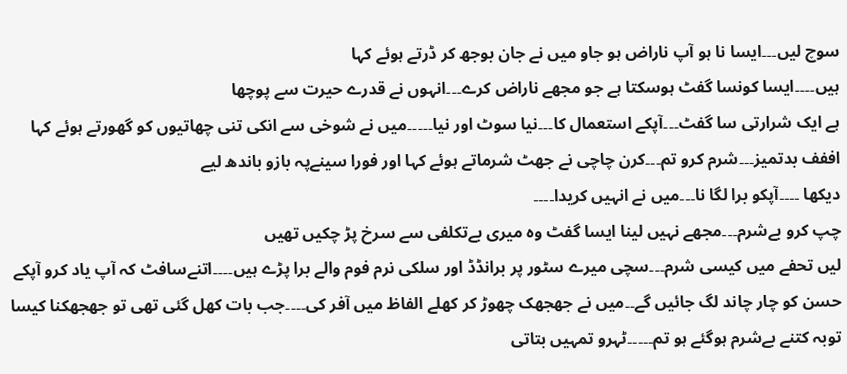سوچ لیں۔۔۔ایسا نا ہو آپ ناراض ہو جاو میں نے جان بوجھ کر ڈرتے ہوئے کہا
ہیں۔۔۔۔ایسا کونسا گفٹ ہوسکتا ہے جو مجھے ناراض کرے۔۔۔انہوں نے قدرے حیرت سے پوچھا
ہے ایک شرارتی سا گفٹ۔۔۔آپکے استعمال کا۔۔۔نیا سوٹ اور نیا۔۔۔۔۔میں نے شوخی سے انکی تنی چھاتیوں کو گھورتے ہوئے کہا
اففف بدتمیز۔۔۔شرم کرو تم۔۔۔کرن چاچی نے جھٹ شرماتے ہوئے کہا اور فورا سینےپہ بازو باندھ لیے
دیکھا ۔۔۔۔آپکو برا لگا نا۔۔۔میں نے انہیں کریدا۔۔۔۔
چپ کرو بےشرم۔۔۔مجھے نہیں لینا ایسا گفٹ وہ میری بےتکلفی سے سرخ پڑ چکیں تھیں
لیں تحفے میں کیسی شرم۔۔۔سچی میرے سٹور پر برانڈڈ اور سلکی نرم فوم والے برا پڑے ہیں۔۔۔۔اتنےسافٹ کہ آپ یاد کرو آپکے حسن کو چار چاند لگ جائیں گے۔۔میں نے جھجھک چھوڑ کر کھلے الفاظ میں آفر کی۔۔۔۔جب بات کھل گئی تھی تو جھجھکنا کیسا
توبہ کتنے بےشرم ہوگئے ہو تم۔۔۔۔۔ٹہرو تمہیں بتاتی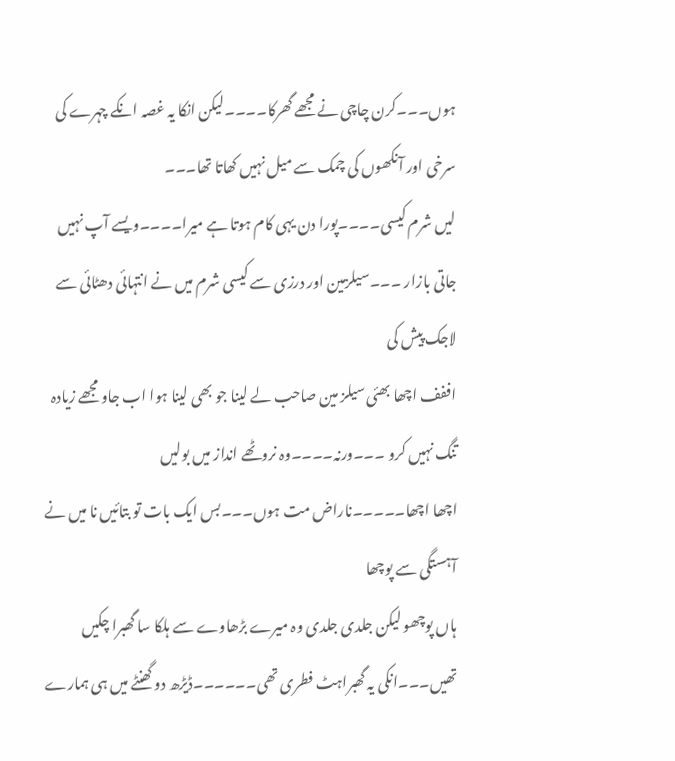ہوں۔۔۔کرن چاچی نے مجھے گھرکا۔۔۔۔لیکن انکا یہ غصہ انکے چہرے کی سرخی اور آنکھوں کی چمک سے میل نہیں کھاتا تھا۔۔۔
لیں شرم کیسی۔۔۔۔پورا دن یہی کام ہوتا ہے میرا۔۔۔۔ویسے آپ نہیں جاتی بازار ۔۔۔سیلزمین اور درزی سے کیسی شرم میں نے انتہائی دھٹائی سے لاجک پیش کی
اففف اچھا بھئی سیلز مین صاحب لے لینا جو بھی لینا ہوا اب جاو مجھے زیادہ تنگ نہیں کرو ۔۔۔ورنہ۔۔۔۔وہ نروٹھے انداز میں بولیں
اچھا اچھا۔۔۔۔۔ناراض مت ہوں۔۔۔بس ایک بات تو بتائیں نا میں نے آہستگی سے پوچھا
ہاں پوچھو لیکن جلدی جلدی وہ میرے بڑھاوے سے ہلکا سا گھبرا چکیں تھیں۔۔۔انکی یہ گھبراہٹ فطری تھی۔۔۔۔۔۔ڈیڑھ دو گھنٹے میں ہی ہمارے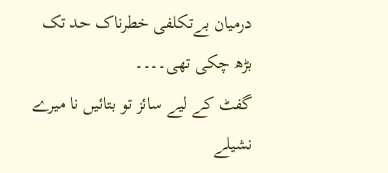درمیان بےتکلفی خطرناک حد تک بڑھ چکی تھی۔۔۔۔
گفٹ کے لیے سائز تو بتائیں نا میرے نشیلے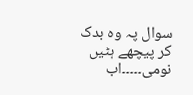سوال پہ وہ بدک کر پیچھے ہٹیں
نومی۔۔۔۔۔اب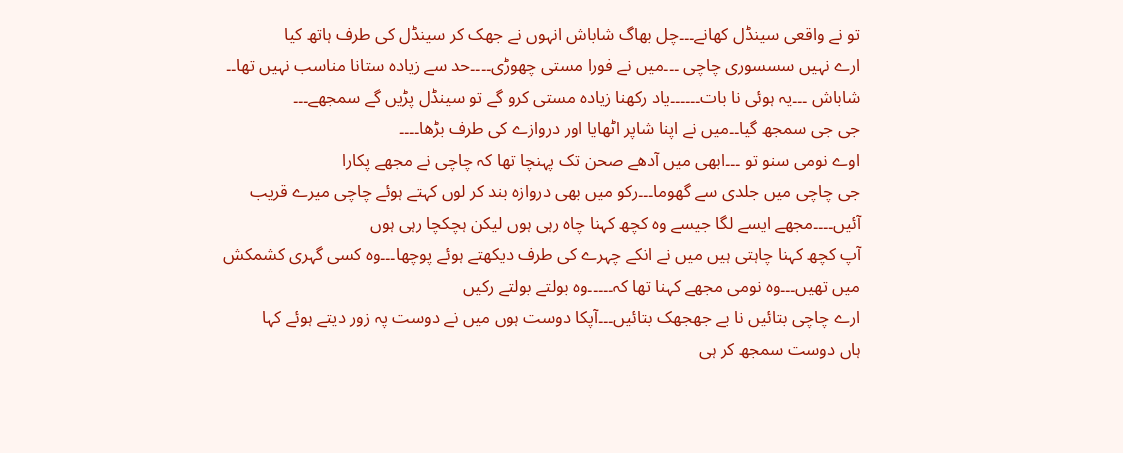تو نے واقعی سینڈل کھانے۔۔۔چل بھاگ شاباش انہوں نے جھک کر سینڈل کی طرف ہاتھ کیا
ارے نہیں سسسوری چاچی ۔۔۔میں نے فورا مستی چھوڑی۔۔۔۔حد سے زیادہ ستانا مناسب نہیں تھا۔۔
شاباش ۔۔۔یہ ہوئی نا بات۔۔۔۔۔۔یاد رکھنا زیادہ مستی کرو گے تو سینڈل پڑیں گے سمجھے۔۔۔
جی جی سمجھ گیا۔۔میں نے اپنا شاپر اٹھایا اور دروازے کی طرف بڑھا۔۔۔۔
اوے نومی سنو تو ۔۔۔ابھی میں آدھے صحن تک پہنچا تھا کہ چاچی نے مجھے پکارا
جی چاچی میں جلدی سے گھوما۔۔۔رکو میں بھی دروازہ بند کر لوں کہتے ہوئے چاچی میرے قریب آئیں۔۔۔۔مجھے ایسے لگا جیسے وہ کچھ کہنا چاہ رہی ہوں لیکن ہچکچا رہی ہوں
آپ کچھ کہنا چاہتی ہیں میں نے انکے چہرے کی طرف دیکھتے ہوئے پوچھا۔۔۔وہ کسی گہری کشمکش میں تھیں۔۔۔وہ نومی مجھے کہنا تھا کہ۔۔۔۔۔وہ بولتے بولتے رکیں
ارے چاچی بتائیں نا بے جھجھک بتائیں۔۔۔آپکا دوست ہوں میں نے دوست پہ زور دیتے ہوئے کہا
ہاں دوست سمجھ کر ہی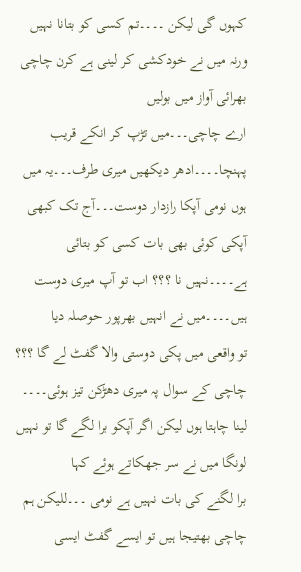کہوں گی لیکن ۔۔۔۔تم کسی کو بتانا نہیں ورنہ میں نے خودکشی کر لینی ہے کرن چاچی بھرائی آواز میں بولیں
ارے چاچی۔۔۔میں تڑپ کر انکے قریب پہنچا۔۔۔۔ادھر دیکھیں میری طرف۔۔۔یہ میں ہوں نومی آپکا رازدار دوست۔۔۔آج تک کبھی آپکی کوئی بھی بات کسی کو بتائی ہے۔۔۔۔نہیں نا ؟؟؟ اب تو آپ میری دوست ہیں۔۔۔۔میں نے انہیں بھرپور حوصلہ دیا
تو واقعی میں پکی دوستی والا گفٹ لے گا ؟؟؟ چاچی کے سوال پہ میری دھڑکن تیز ہوئی۔۔۔۔
لینا چاہتا ہوں لیکن اگر آپکو برا لگے گا تو نہیں لونگا میں نے سر جھکاتے ہوئے کہا
برا لگنے کی بات نہیں ہے نومی ۔۔۔للیکن ہم چاچی بھتیجا ہیں تو ایسے گفٹ ایسی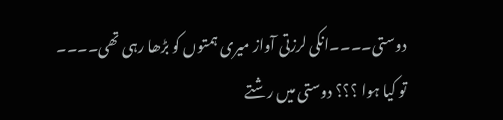دوستی۔۔۔۔انکی لرزتی آواز میری ہمتوں کو بڑھا رہی تھی۔۔۔۔
تو کیا ہوا ؟؟؟ دوستی میں رشتے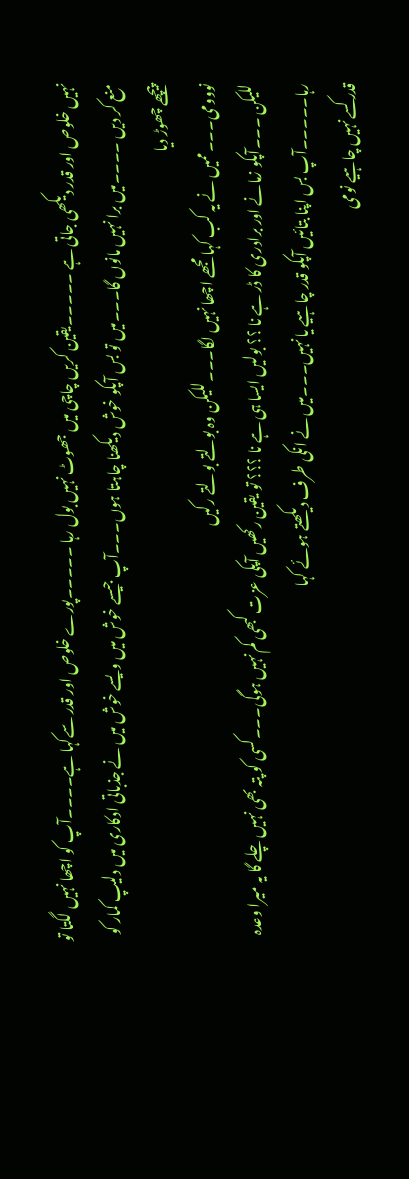نہیں خلوص اور قدر دیکھی جاتی ہے ۔۔۔۔۔یقین کریں چاچی میں جھوٹ نہیں بول رہا ۔۔۔۔۔پورے خلوص اور قدر سےکہا ہے۔۔۔۔آپ کو اچھا نہیں لگتا تو منع کر دیں ۔۔۔۔میں برا نہیں مانوں گا۔۔۔میں تو بس آپکو خوش دیکھنا چاہتا ہوں۔۔۔آپ جیسے خوش میں ویسے خوش میں نے جذباتی ادکاری میں دلیپ کمار کو پیچھے چھوڑ دیا
نووومی۔۔۔ممیں نے یہ کب کہا مجھے اچھا نہیں لگا۔۔۔للیکن وہ بولتے بولتے رکیں
للیکن ۔۔۔آپکو زمانے اور برادری کا ڈر ہے نا ؟؟ بولیں ایسا ہی ہے نا ؟؟؟ تو یقین رکھیں آپکی عزت کبھی کم نہیں ہوگی۔۔۔کسی کو پتہ بھی نہیں چلے گا یہ میرا وعدہ رہا۔۔۔۔۔آپ بس اپنا بتائیں آپکو قدر چاہیے یا نہیں۔۔۔میں نے انکی طرف دیکھتے ہوئے کہا
قدر کسے نہیں چاہیے نومی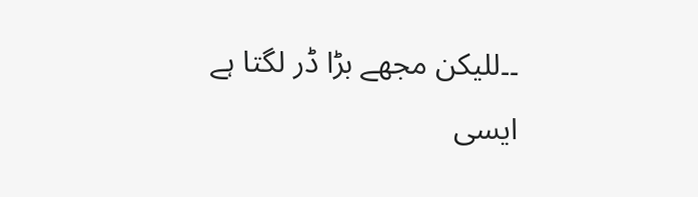۔۔للیکن مجھے بڑا ڈر لگتا ہے ایسی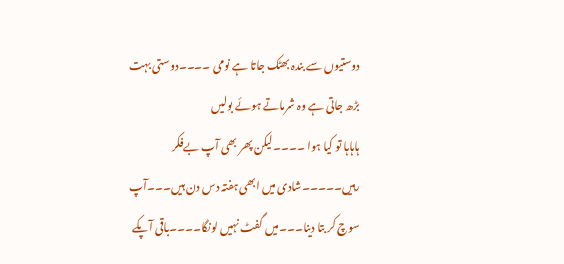دوستیوں سے بندہ بھٹک جاتا ہے نومی ۔۔۔۔دوستی بہت بڑھ جاتی ہے وہ شرماتے ہوئے بولیں
ہاہاہا تو کیا ہوا ۔۔۔۔لیکن پھر بھی آپ بےفکر رہیں۔۔۔۔۔شادی میں ابھی ہفتہ دس دن ہیں۔۔۔آپ سوچ کر بتا دینا۔۔۔میں گفٹ نہیں لونگا۔۔۔۔باقی آپکے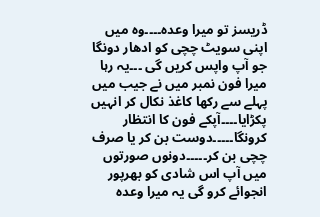ڈریسز تو میرا وعدہ۔۔۔۔وہ میں اپنی سویٹ چچی کو ادھار دونگا جو آپ واپس کریں گی ۔۔۔یہ رہا میرا فون نمبر میں نے جیب میں پہلے سے رکھا کاغذ نکال کر انہیں پکڑایا۔۔۔۔آپکے فون کا انتظار کرونگا۔۔۔۔۔دوست بن کر یا صرف چچی بن کر۔۔۔۔۔دونوں صورتوں میں آپ اس شادی کو بھرپور انجوائے کرو گی یہ میرا وعدہ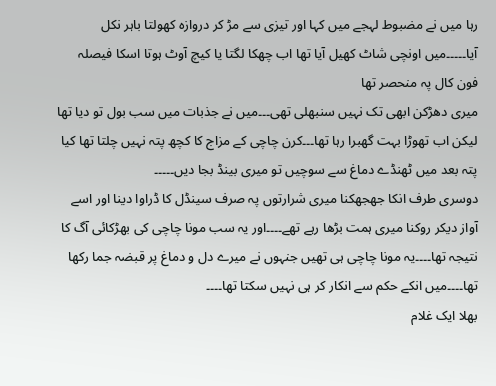رہا میں نے مضبوط لہجے میں کہا اور تیزی سے مڑ کر دروازہ کھولتا باہر نکل آیا۔۔۔۔۔میں اونچی شاٹ کھیل آیا تھا اب چھکا لگتا یا کیچ آوٹ ہوتا اسکا فیصلہ فون کال پہ منحصر تھا
میری دھڑکن ابھی تک نہیں سنبھلی تھی۔۔۔میں نے جذبات میں سب بول تو دیا تھا لیکن اب تھوڑا بہت گھبرا رہا تھا۔۔۔کرن چاچی کے مزاج کا کچھ پتہ نہیں چلتا تھا کیا پتہ بعد میں ٹھنڈے دماغ سے سوچیں تو میری بینڈ بجا دیں۔۔۔۔۔
دوسری طرف انکا جھجھکنا میری شرارتوں پہ صرف سینڈل کا ڈراوا دینا اور اسے آواز دیکر روکنا میری ہمت بڑھا رہے تھے۔۔۔۔اور یہ سب مونا چاچی کی بھڑکائی آگ کا نتیجہ تھا۔۔۔۔یہ مونا چاچی ہی تھیں جنہوں نے میرے دل و دماغ پر قبضہ جما رکھا تھا۔۔۔۔میں انکے حکم سے انکار کر ہی نہیں سکتا تھا۔۔۔۔
بھلا ایک غلام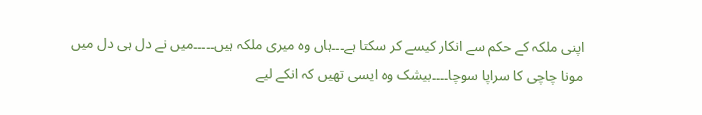اپنی ملکہ کے حکم سے انکار کیسے کر سکتا ہے۔۔۔ہاں وہ میری ملکہ ہیں۔۔۔۔۔میں نے دل ہی دل میں مونا چاچی کا سراپا سوچا۔۔۔۔بیشک وہ ایسی تھیں کہ انکے لیے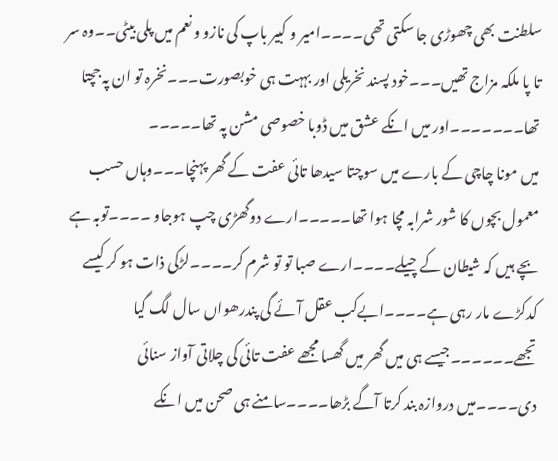سلطنت بھی چھوڑی جا سکتی تھی۔۔۔۔امیر و کبیر باپ کی نازو و نعم میں پلی بیٹی۔۔وہ سر تا پا ملکہ مزاج تھیں۔۔۔خود پسند نخریلی اور بہہت ہی خوبصورت۔۔۔نخرہ تو ان پہ جچتا تھا۔۔۔۔۔۔۔اور میں انکے عشق میں ڈوبا خصوصی مشن پہ تھا۔۔۔۔۔
میں مونا چاچی کے بارے میں سوچتا سیدھا تائی عفت کے گھر پہنچا۔۔۔وہاں حسب معمول بچوں کا شور شرابہ مچا ہوا تھا۔۔۔۔۔ارے دوگھڑی چپ ہوجاو ۔۔۔۔توبہ ہے بچے ہیں کہ شیطان کے چیلے۔۔۔۔ارے صبا تو تو شرم کر۔۔۔۔لڑکی ذات ہو کر کیسے کدکڑے مار رہی ہے۔۔۔۔ابےکب عقل آئے گی پندرھواں سال لگ گیا تجھے۔۔۔۔۔۔جیسے ہی میں گھر میں گھسا مجھے عفت تائی کی چلاتی آواز سنائی دی۔۔۔۔میں دروازہ بند کرتا آگے بڑھا۔۔۔۔سامنے ہی صحن میں انکے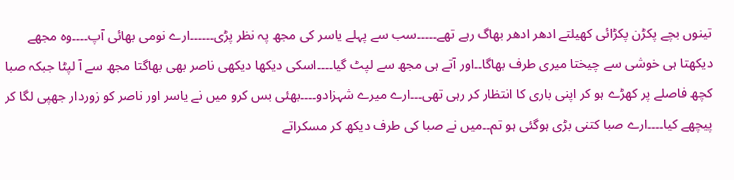تینوں بچے پکڑن پکڑائی کھیلتے ادھر ادھر بھاگ رہے تھے۔۔۔۔۔سب سے پہلے یاسر کی مجھ پہ نظر پڑی۔۔۔۔۔۔ارے نومی بھائی آپ۔۔۔۔وہ مجھے دیکھتا ہی خوشی سے چیختا میری طرف بھاگا۔۔اور آتے ہی مجھ سے لپٹ گیا۔۔۔۔اسکی دیکھا دیکھی ناصر بھی بھاگتا مجھ سے آ لپٹا جبکہ صبا کچھ فاصلے پر کھڑے ہو کر اپنی باری کا انتظار کر رہی تھی۔۔۔ارے میرے شہزادو۔۔۔۔بھئی بس کرو میں نے یاسر اور ناصر کو زوردار جھپی لگا کر پیچھے کیا۔۔۔۔ارے صبا کتنی بڑی ہوگئی ہو تم۔۔میں نے صبا کی طرف دیکھ کر مسکراتے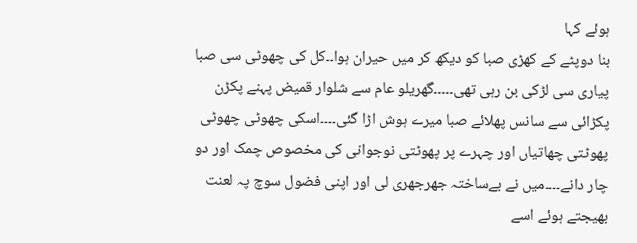ہوئے کہا
بنا دوپٹے کے کھڑی صبا کو دیکھ کر میں حیران ہوا۔۔کل کی چھوٹی سی صبا پیاری سی لڑکی بن رہی تھی۔۔۔۔۔گھریلو عام سے شلوار قمیض پہنے پکڑن پکڑائی سے سانس پھلائے صبا میرے ہوش اڑا گئی۔۔۔۔اسکی چھوٹی چھوٹی پھوٹتی چھاتیاں اور چہرے پر پھوٹتی نوجوانی کی مخصوص چمک اور دو چار دانے۔۔۔۔میں نے بےساختہ جھرجھری لی اور اپنی فضول سوچ پہ لعنت بھیجتے ہوئے اسے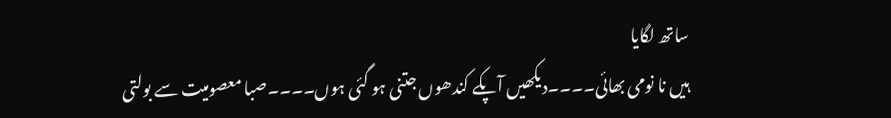ساتھ لگایا
ہیں نا نومی بھائی۔۔۔۔دیکھیں آپکے کندھوں جتنی ہو گئی ہوں۔۔۔۔صبا معصومیت سے بولتی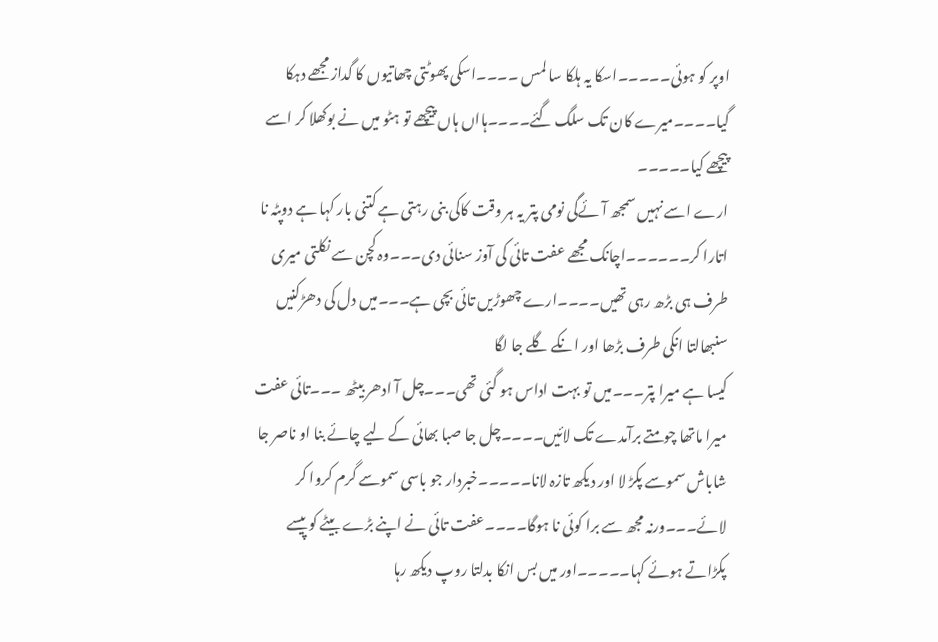اوپر کو ہوئی۔۔۔۔۔اسکا یہ ہلکا سا لمس ۔۔۔۔اسکی پھوٹتی چھاتیوں کا گداز مجھے دہکا گیا۔۔۔۔میرے کان تک سلگ گئے۔۔۔۔ہااں ہاں پیچھے تو ہٹو میں نے بوکھلا کر اسے پیچھے کیا۔۔۔۔۔
ارے اسے نہیں سمجھ آئےگی نومی پتر یہ ہر وقت کاکی بنی رہتی ہے کتنی بار کہا ہے دوپٹہ نا اتارا کر۔۔۔۔۔۔اچانک مجھے عفت تائی کی آوز سنائی دی۔۔۔وہ کچن سے نکلتی میری طرف ہی بڑھ رہی تھیں۔۔۔۔ارے چھوڑیں تائی بچی ہے۔۔۔میں دل کی دھڑکنیں سنبھالتا انکی طرف بڑھا اور انکے گلے جا لگا
کیسا ہے میرا پتر۔۔۔میں تو بہت اداس ہو گئی تھی۔۔۔چل آ ادھر بیٹھ ۔۔۔تائی عفت میرا ماتھا چومتے برآمدے تک لائیں۔۔۔۔چل جا صبا بھائی کے لیے چائے بنا او ناصر جا شاباش سموسے پکڑ لا اور دیکھ تازہ لانا۔۔۔۔۔خبردار جو باسی سموسے گرم کروا کر لائے۔۔۔ورنہ مجھ سے برا کوئی نا ہوگا۔۔۔۔عفت تائی نے اپنے بڑے بیٹے کو پیسے پکڑاتے ہوئے کہا۔۔۔۔۔اور میں بس انکا بدلتا روپ دیکھ رہا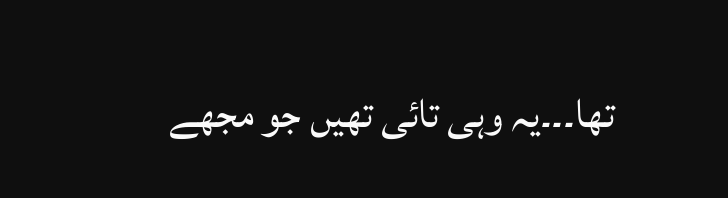تھا۔۔۔یہ وہی تائی تھیں جو مجھے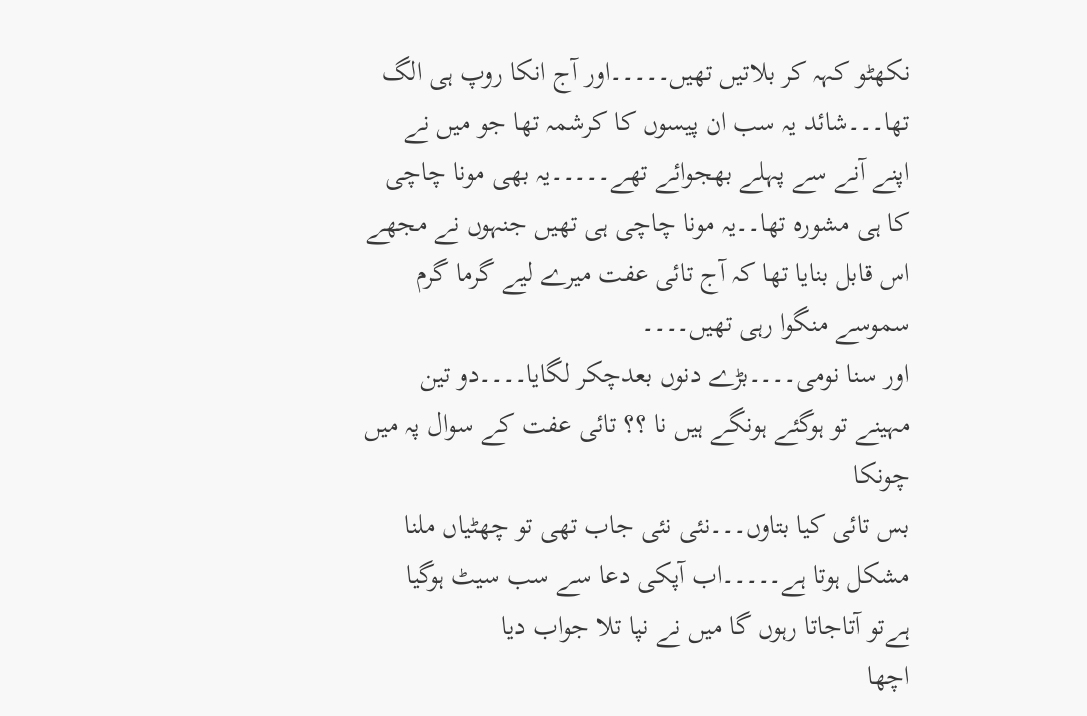نکھٹو کہہ کر بلاتیں تھیں۔۔۔۔۔اور آج انکا روپ ہی الگ تھا۔۔۔شائد یہ سب ان پیسوں کا کرشمہ تھا جو میں نے اپنے آنے سے پہلے بھجوائے تھے۔۔۔۔۔یہ بھی مونا چاچی کا ہی مشورہ تھا۔۔یہ مونا چاچی ہی تھیں جنہوں نے مجھے اس قابل بنایا تھا کہ آج تائی عفت میرے لیے گرما گرم سموسے منگوا رہی تھیں۔۔۔۔
اور سنا نومی۔۔۔۔بڑے دنوں بعدچکر لگایا۔۔۔۔دو تین مہینے تو ہوگئے ہونگے ہیں نا ؟؟ تائی عفت کے سوال پہ میں چونکا
بس تائی کیا بتاوں۔۔۔نئی نئی جاب تھی تو چھٹیاں ملنا مشکل ہوتا ہے۔۔۔۔۔اب آپکی دعا سے سب سیٹ ہوگیا ہےتو آتاجاتا رہوں گا میں نے نپا تلا جواب دیا
اچھا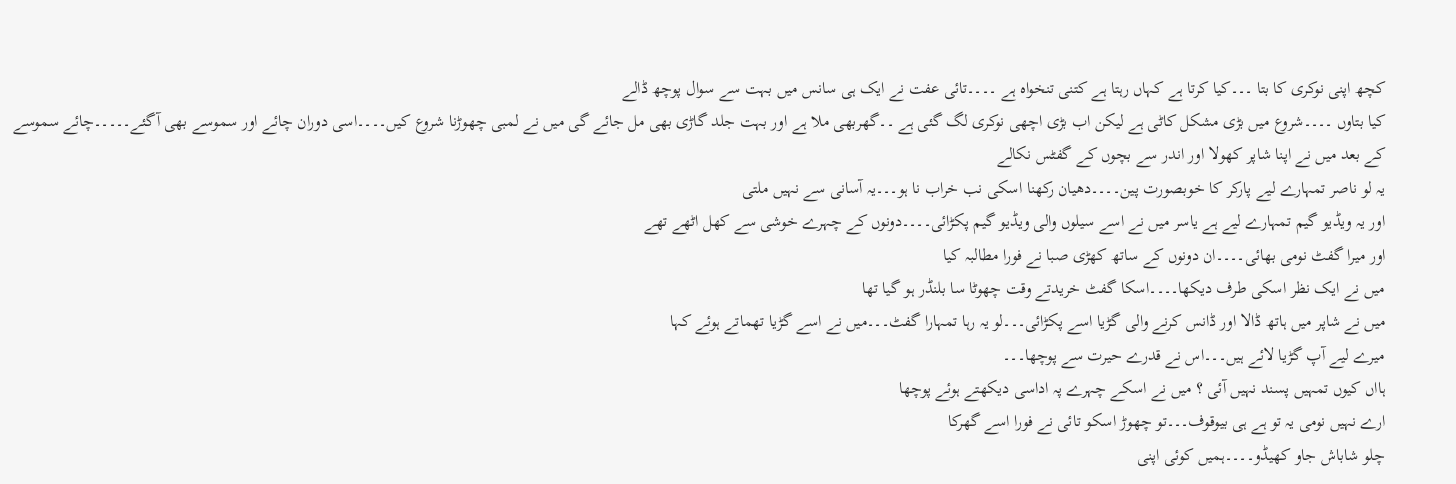کچھ اپنی نوکری کا بتا ۔۔۔کیا کرتا ہے کہاں رہتا ہے کتنی تنخواہ ہے ۔۔۔۔تائی عفت نے ایک ہی سانس میں بہت سے سوال پوچھ ڈالے
کیا بتاوں ۔۔۔۔شروع میں بڑی مشکل کاٹی ہے لیکن اب بڑی اچھی نوکری لگ گئی ہے ۔۔گھربھی ملا ہے اور بہت جلد گاڑی بھی مل جائے گی میں نے لمبی چھوڑنا شروع کیں۔۔۔۔اسی دوران چائے اور سموسے بھی آگئے۔۔۔۔۔چائے سموسے کے بعد میں نے اپنا شاپر کھولا اور اندر سے بچوں کے گفٹس نکالے
یہ لو ناصر تمہارے لیے پارکر کا خوبصورت پین۔۔۔۔دھیان رکھنا اسکی نب خراب نا ہو۔۔۔یہ آسانی سے نہیں ملتی
اور یہ ویڈیو گیم تمہارے لیے ہے یاسر میں نے اسے سیلوں والی ویڈیو گیم پکڑائی۔۔۔۔دونوں کے چہرے خوشی سے کھل اٹھے تھے
اور میرا گفٹ نومی بھائی۔۔۔۔ان دونوں کے ساتھ کھڑی صبا نے فورا مطالبہ کیا
میں نے ایک نظر اسکی طرف دیکھا۔۔۔۔اسکا گفٹ خریدتے وقت چھوٹا سا بلنڈر ہو گیا تھا
میں نے شاپر میں ہاتھ ڈالا اور ڈانس کرنے والی گڑیا اسے پکڑائی۔۔۔لو یہ رہا تمہارا گفٹ۔۔۔میں نے اسے گڑیا تھماتے ہوئے کہا
میرے لیے آپ گڑیا لائے ہیں۔۔۔اس نے قدرے حیرت سے پوچھا۔۔۔
ہااں کیوں تمہیں پسند نہیں آئی ؟ میں نے اسکے چہرے پہ اداسی دیکھتے ہوئے پوچھا
ارے نہیں نومی یہ تو ہے ہی بیوقوف۔۔۔تو چھوڑ اسکو تائی نے فورا اسے گھرکا
چلو شاباش جاو کھیڈو۔۔۔۔ہمیں کوئی اپنی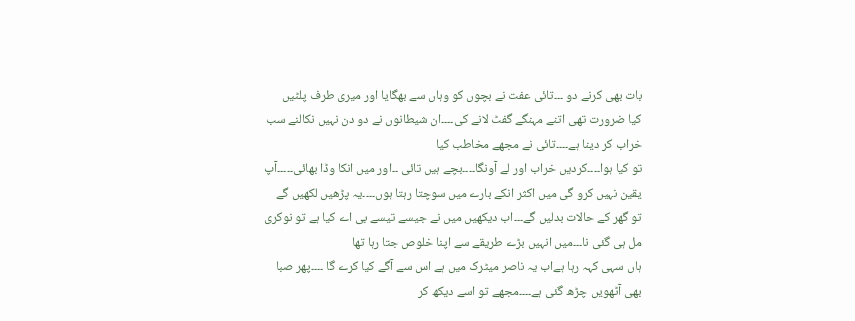بات بھی کرنے دو ۔۔۔تائی عفت نے بچوں کو وہاں سے بھگایا اور میری طرف پلٹیں
کیا ضرورت تھی اتنے مہنگے گفٹ لانے کی۔۔۔۔ان شیطانوں نے دو دن نہیں نکالنے سب خراب کر دینا ہے۔۔۔۔تائی نے مجھے مخاطب کیا
تو کیا ہوا۔۔۔۔کردیں خراب اور لے آونگا۔۔۔۔بچے ہیں تائی ۔۔اور میں انکا وڈا بھائی۔۔۔۔۔آپ یقین نہیں کرو گی میں اکثر انکے بارے میں سوچتا رہتا ہوں۔۔۔۔یہ پڑھیں لکھیں گے تو گھر کے حالات بدلیں گے۔۔۔اب دیکھیں میں نے جیسے تیسے بی اے کیا ہے تو نوکری مل ہی گئی نا۔۔۔میں انہیں بڑے طریقے سے اپنا خلوص جتا رہا تھا
ہاں سہی کہہ رہا ہےاب یہ ناصر میٹرک میں ہے اس سے آگے کیا کرے گا ۔۔۔۔پھر صبا بھی آٹھویں چڑھ گئی ہے۔۔۔۔مجھے تو اسے دیکھ کر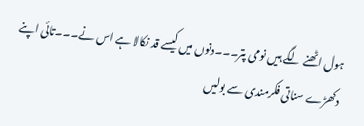ہول اٹھنے لگے ہیں نومی پتر۔۔۔دنوں میں کیسے قد نکالا ہے اس نے۔۔۔تائی اپنے دکھڑے سناتی فکرمندی سے بولیں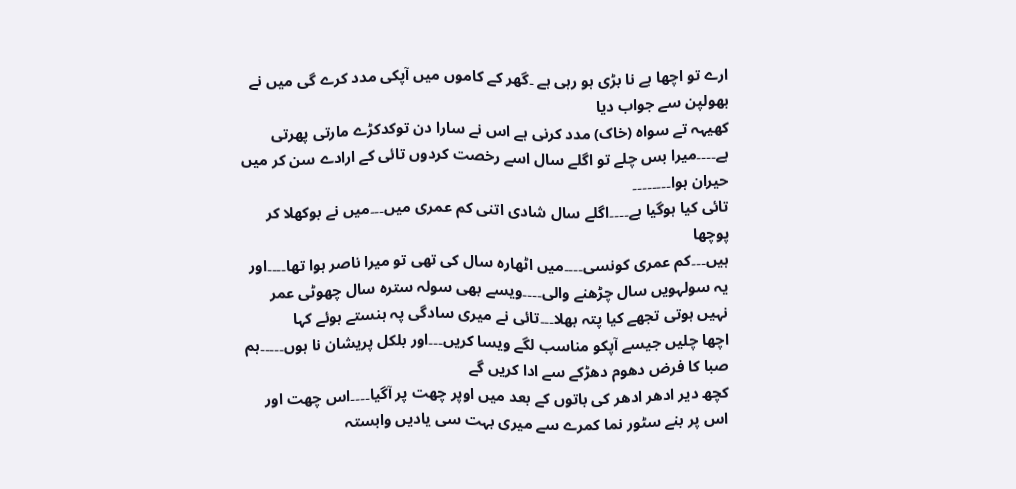ارے تو اچھا ہے نا بڑی ہو رہی ہے ۔گھر کے کاموں میں آپکی مدد کرے گی میں نے بھولپن سے جواب دیا
کھیہہ تے سواہ (خاک) مدد کرنی ہے اس نے سارا دن توکدکڑے مارتی پھرتی ہے۔۔۔۔میرا بس چلے تو اگلے سال اسے رخصت کردوں تائی کے ارادے سن کر میں حیران ہوا۔۔۔۔۔۔۔۔
تائی کیا ہوگیا ہے۔۔۔۔اگلے سال شادی اتنی کم عمری میں۔۔۔میں نے بوکھلا کر پوچھا
ہیں۔۔۔کم عمری کونسی۔۔۔۔میں اٹھارہ سال کی تھی تو میرا ناصر ہوا تھا۔۔۔۔اور یہ سولہویں سال چڑھنے والی۔۔۔۔ویسے بھی سولہ سترہ سال چھوٹی عمر نہیں ہوتی تجھے کیا پتہ بھلا۔۔۔تائی نے میری سادگی پہ ہنستے ہوئے کہا
اچھا چلیں جیسے آپکو مناسب لگے ویسا کریں۔۔۔اور بلکل پریشان نا ہوں۔۔۔۔۔ہم صبا کا فرض دھوم دھڑکے سے ادا کریں گے
کچھ دیر ادھر ادھر کی باتوں کے بعد میں اوپر چھت پر آگیا۔۔۔۔اس چھت اور اس پر بنے سٹور نما کمرے سے میری بہت سی یادیں وابستہ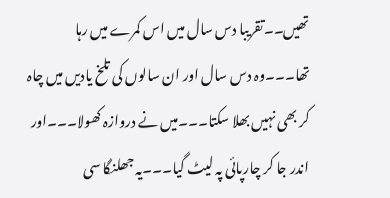تھیں۔۔تقریبا دس سال میں اس کمرے میں رہا تھا۔۔۔وہ دس سال اور ان سالوں کی تلخ یادیں میں چاہ کر بھی نہیں بھلا سکتا۔۔۔میں نے دروازہ کھولا۔۔۔اور اندر جا کر چارپائی پہ لیٹ گیا۔۔۔یہ جھلنگا سی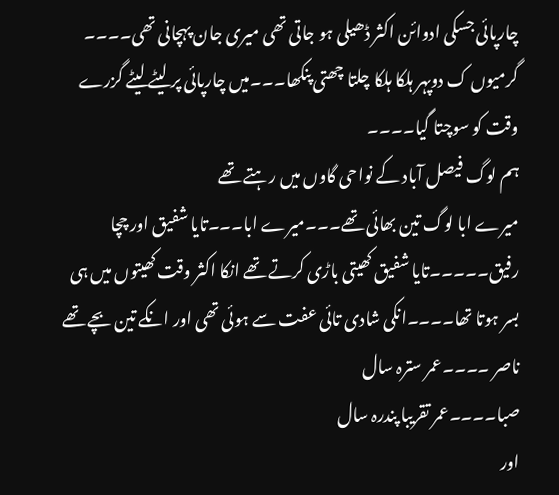چارپائی جسکی ادوائن اکثر ڈھیلی ہو جاتی تھی میری جان پہچانی تھی۔۔۔۔
گرمیوں ک دوپہر ہلکا ہلکا چلتا چھتی پنکھا۔۔۔میں چارپائی پر لیٹے لیٹے گزرے وقت کو سوچتا گیا۔۔۔۔
ہم لوگ فیصل آباد کے نواحی گاوں میں رہتے تھے
میرے ابا لوگ تین بھائی تھے۔۔۔میرے ابا۔۔۔تایا شفیق اور چچا رفیق۔۔۔۔۔تایا شفیق کھیتی باڑی کرتے تھے انکا اکثر وقت کھیتوں میں ہی بسر ہوتا تھا۔۔۔۔انکی شادی تائی عفت سے ہوئی تھی اور انکے تین بچے تھے
ناصر ۔۔۔۔عمر سترہ سال
صبا۔۔۔۔عمر تقریبا پندرہ سال
اور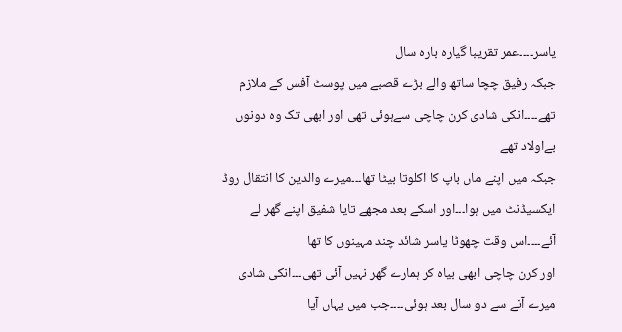یاسر۔۔۔۔عمر تقریبا گیارہ بارہ سال
جبکہ رفیق چچا ساتھ والے بڑے قصبے میں پوسٹ آفس کے ملازم تھے۔۔۔۔انکی شادی کرن چاچی سےہوئی تھی اور ابھی تک وہ دونوں بےاولاد تھے
جبکہ میں اپنے ماں باپ کا اکلوتا بیٹا تھا۔۔۔میرے والدین کا انتقال روڈ ایکسیڈنٹ میں ہوا۔۔۔اور اسکے بعد مجھے تایا شفیق اپنے گھر لے آئے۔۔۔۔اس وقت چھوٹا یاسر شائد چند مہینوں کا تھا
اور کرن چاچی ابھی بیاہ کر ہمارے گھر نہیں آئی تھی۔۔۔انکی شادی میرے آنے سے دو سال بعد ہوئی۔۔۔۔جب میں یہاں آیا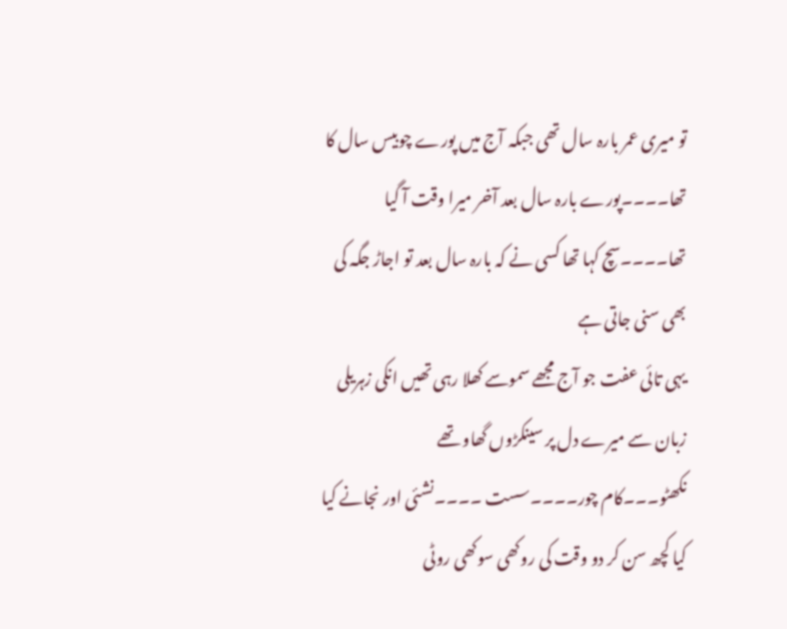تو میری عمر بارہ سال تھی جبکہ آج میں پورے چوبیس سال کا تھا۔۔۔۔پورے بارہ سال بعد آخر میرا وقت آ گیا تھا۔۔۔۔سچ کہا تھا کسی نے کہ بارہ سال بعد تو اجاڑ جگہ کی بھی سنی جاتی ہے
یہی تائی عفت جو آج مجھے سموسے کھلا رہی تھیں انکی زہریلی زبان سے میرے دل پر سینکڑوں گھاو تھے
نکھٹو۔۔۔کام چور۔۔۔۔سست ۔۔۔۔نشئی اور نجانے کیا کیا کچھ سن کر دو وقت کی روکھی سوکھی روٹی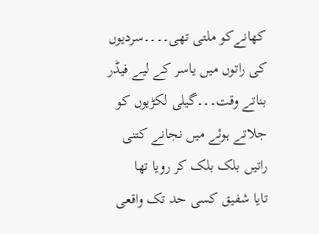کھانےکو ملتی تھی۔۔۔۔سردیوں کی راتوں میں یاسر کے لیے فیڈر بناتے وقت۔۔۔گیلی لکڑیوں کو جلاتے ہوئے میں نجانے کتنی راتیں بلک بلک کر رویا تھا
تایا شفیق کسی حد تک واقعی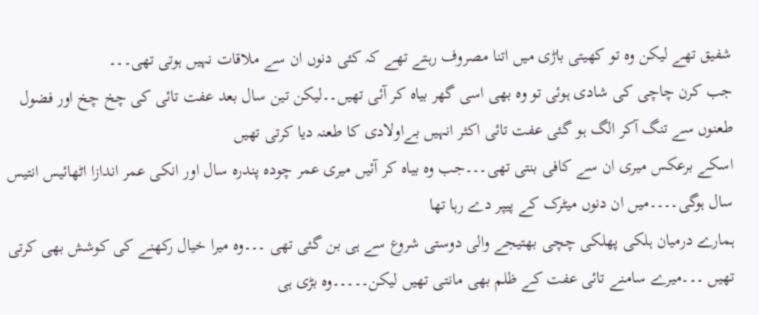شفیق تھے لیکن وہ تو کھیتی باڑی میں اتنا مصروف رہتے تھے کہ کئی دنوں ان سے ملاقات نہیں ہوتی تھی۔۔۔
جب کرن چاچی کی شادی ہوئی تو وہ بھی اسی گھر بیاہ کر آئی تھیں۔۔لیکن تین سال بعد عفت تائی کی چخ چخ اور فضول طعنوں سے تنگ آکر الگ ہو گئی عفت تائی اکثر انہیں بےاولادی کا طعنہ دیا کرتی تھیں
اسکے برعکس میری ان سے کافی بنتی تھی۔۔۔جب وہ بیاہ کر آئیں میری عمر چودہ پندرہ سال اور انکی عمر اندازا اٹھائیس انتیس سال ہوگی۔۔۔۔میں ان دنوں میٹرک کے پیپر دے رہا تھا
ہمارے درمیان ہلکی پھلکی چچی بھتیجے والی دوستی شروع سے ہی بن گئی تھی ۔۔۔وہ میرا خیال رکھنے کی کوشش بھی کرتی تھیں ۔۔۔میرے سامنے تائی عفت کے ظلم بھی مانتی تھیں لیکن۔۔۔۔۔وہ بڑی ہی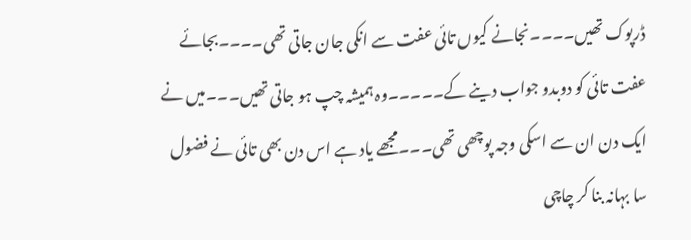ڈرپوک تھیں۔۔۔۔نجانے کیوں تائی عفت سے انکی جان جاتی تھی۔۔۔۔بجائے عفت تائی کو دوبدو جواب دینے کے۔۔۔۔۔وہ ہمیشہ چپ ہو جاتی تھیں۔۔۔میں نے ایک دن ان سے اسکی وجہ پوچھی تھی۔۔۔مجھے یاد ہے اس دن بھی تائی نے فضول سا بہانہ بنا کر چاچی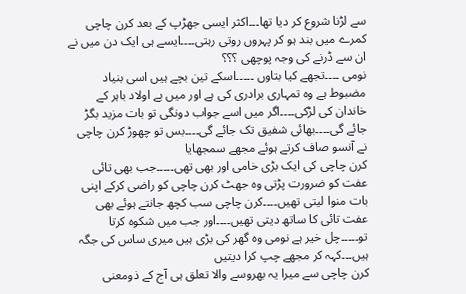سے لڑنا شروع کر دیا تھا۔۔۔اکثر ایسی جھڑپ کے بعد کرن چاچی کمرے میں بند ہو کر پہروں روتی رہتی۔۔۔۔ایسے ہی ایک دن میں نے ان سے ڈرنے کی وجہ پوچھی ؟؟؟
نومی ۔۔۔۔تجھے کیا بتاوں ۔۔۔۔۔اسکے تین بچے ہیں اسی بنیاد مضبوط ہے وہ تمہاری برادری کی ہے اور میں بے اولاد باہر کے خاندان کی لڑکی۔۔۔۔اگر میں اسے جواب دونگی تو بات مزید بگڑ جائے گی۔۔۔۔بھائی شفیق تک جائے گی۔۔۔۔بس تو چھوڑ کرن چاچی نے آنسو صاف کرتے ہوئے مجھے سمجھایا
کرن چاچی کی ایک بڑی خامی اور بھی تھی۔۔۔۔۔جب بھی تائی عفت کو ضرورت پڑتی وہ جھٹ کرن چاچی کو راضی کرکے اپنی بات منوا لیتی تھیں۔۔۔۔کرن چاچی سب کچھ جانتے ہوئے بھی عفت تائی کا ساتھ دیتی تھیں۔۔۔۔اور جب میں شکوہ کرتا تو۔۔۔۔۔چل خیر ہے نومی وہ گھر کی بڑی ہیں میری ساس کی جگہ ہیں۔۔۔کہہ کر مجھے چپ کرا دیتیں
کرن چاچی سے میرا یہ بھروسے والا تعلق ہی آج کے ذومعنی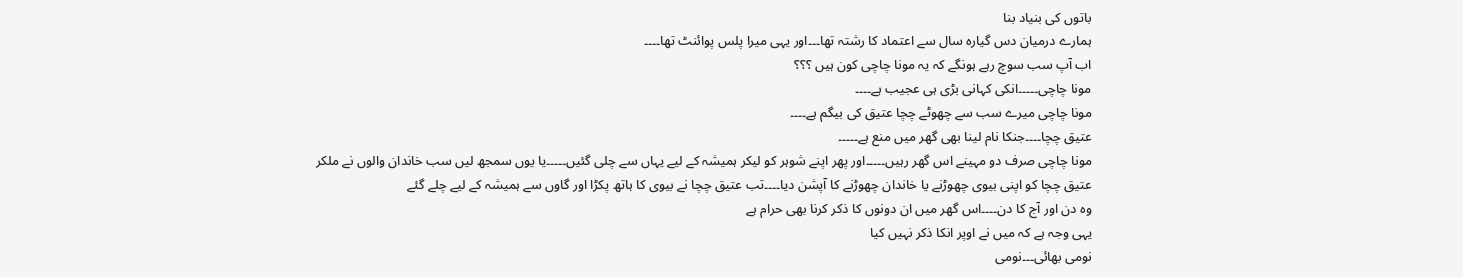باتوں کی بنیاد بنا
ہمارے درمیان دس گیارہ سال سے اعتماد کا رشتہ تھا۔۔۔اور یہی میرا پلس پوائنٹ تھا۔۔۔۔
اب آپ سب سوچ رہے ہونگے کہ یہ مونا چاچی کون ہیں ؟؟؟
مونا چاچی۔۔۔۔۔انکی کہانی بڑی ہی عجیب ہے۔۔۔۔
مونا چاچی میرے سب سے چھوٹے چچا عتیق کی بیگم ہے۔۔۔۔
عتیق چچا۔۔۔۔جنکا نام لینا بھی گھر میں منع ہے۔۔۔۔۔
مونا چاچی صرف دو مہینے اس گھر رہیں۔۔۔۔۔اور پھر اپنے شوہر کو لیکر ہمیشہ کے لیے یہاں سے چلی گئیں۔۔۔۔۔یا یوں سمجھ لیں سب خاندان والوں نے ملکر عتیق چچا کو اپنی بیوی چھوڑنے یا خاندان چھوڑنے کا آپشن دیا۔۔۔۔تب عتیق چچا نے بیوی کا ہاتھ پکڑا اور گاوں سے ہمیشہ کے لیے چلے گئے
وہ دن اور آج کا دن۔۔۔۔اس گھر میں ان دونوں کا ذکر کرنا بھی حرام ہے
یہی وجہ ہے کہ میں نے اوپر انکا ذکر نہیں کیا
نومی بھائی۔۔۔نومی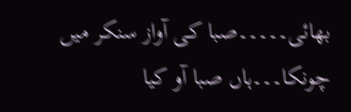بھائی۔۔۔۔۔صبا کی آواز سنکر میں چونکا۔۔۔ہاں صبا آو کیا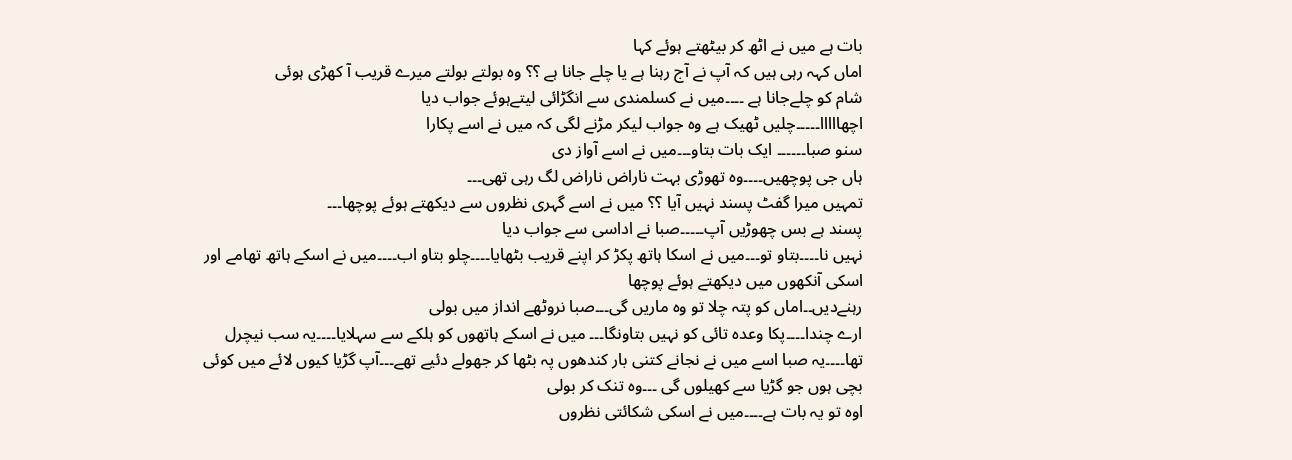بات ہے میں نے اٹھ کر بیٹھتے ہوئے کہا
اماں کہہ رہی ہیں کہ آپ نے آج رہنا ہے یا چلے جانا ہے ؟؟ وہ بولتے بولتے میرے قریب آ کھڑی ہوئی
شام کو چلےجانا ہے ۔۔۔۔میں نے کسلمندی سے انگڑائی لیتےہوئے جواب دیا
اچھااااا۔۔۔۔۔چلیں ٹھیک ہے وہ جواب لیکر مڑنے لگی کہ میں نے اسے پکارا
سنو صبا۔۔۔۔۔۔ ایک بات بتاو۔۔۔میں نے اسے آواز دی
ہاں جی پوچھیں۔۔۔۔وہ تھوڑی بہت ناراض ناراض لگ رہی تھی۔۔۔
تمہیں میرا گفٹ پسند نہیں آیا ؟؟ میں نے اسے گہری نظروں سے دیکھتے ہوئے پوچھا۔۔۔
پسند ہے بس چھوڑیں آپ۔۔۔۔۔صبا نے اداسی سے جواب دیا
نہیں نا۔۔۔۔بتاو تو۔۔۔میں نے اسکا ہاتھ پکڑ کر اپنے قریب بٹھایا۔۔۔۔چلو بتاو اب۔۔۔۔میں نے اسکے ہاتھ تھامے اور اسکی آنکھوں میں دیکھتے ہوئے پوچھا
رہنےدیں۔۔اماں کو پتہ چلا تو وہ ماریں گی۔۔۔صبا نروٹھے انداز میں بولی
ارے چندا۔۔۔۔پکا وعدہ تائی کو نہیں بتاونگا۔۔۔ میں نے اسکے ہاتھوں کو ہلکے سے سہلایا۔۔۔۔یہ سب نیچرل تھا۔۔۔۔یہ صبا اسے میں نے نجانے کتنی بار کندھوں پہ بٹھا کر جھولے دئیے تھے۔۔۔آپ گڑیا کیوں لائے میں کوئی بچی ہوں جو گڑیا سے کھیلوں گی ۔۔۔وہ تنک کر بولی
اوہ تو یہ بات ہے۔۔۔۔میں نے اسکی شکائتی نظروں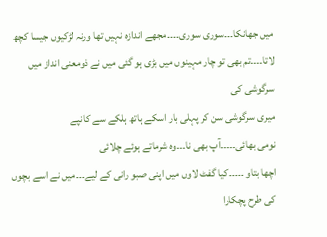میں جھانکا۔۔۔سوری سوری۔۔۔۔مجھے اندازہ نہیں تھا ورنہ لڑکیوں جیسا کچھ لاتا۔۔۔۔تم بھی تو چار مہینوں میں بڑی ہو گئی میں نے ذومعنی انداز میں سرگوشی کی
میری سرگوشی سن کر پہلی بار اسکے ہاتھ ہلکے سے کانپے
نومی بھائی۔۔۔۔۔آپ بھی نا۔۔۔وہ شرماتے ہوئے چلائی
اچھا بتاو ۔۔۔۔۔کیا گفٹ لاوں میں اپنی صبو رانی کے لیے۔۔۔میں نے اسے بچوں کی طرح پچکارا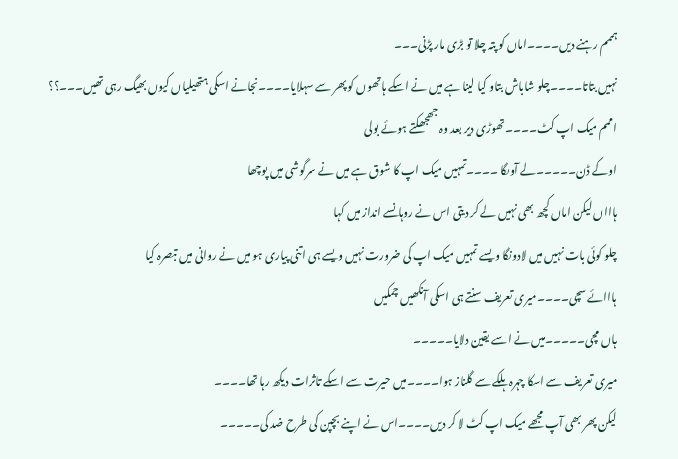ہممم رہنے دیں۔۔۔۔اماں کو پتہ چلا تو بڑی مار پڑنی۔۔۔
نہیں بتاتا۔۔۔۔چلو شاباش بتاو کیا لینا ہے میں نے اسکے ہاتھوں کو پھر سے سہلایا۔۔۔۔نجانے اسکی ہتھیلیاں کیوں بھیگ رہی تھیں۔۔۔؟؟
اممم میک اپ کٹ۔۔۔۔تھوڑی دیر بعد وہ جھجھکتے ہوئے بولی
اوکے ڈن۔۔۔۔۔لے آوںگا ۔۔۔۔تمہیں میک اپ کا شوق ہے میں نے سرگوشی میں پوچھا
ہاااں لیکن اماں کچھ بھی نہیں لے کر دیتی اس نے روہانسے انداز میں کہا
چلو کوئی بات نہیں میں لادونگا ویسے تمہیں میک اپ کی ضرورت نہیں ویسے ہی اتنی پیاری ہو میں نے روانی میں تبصرہ کیا
ہااائے سچی۔۔۔۔میری تعریف سنتے ہی اسکی آنکھیں چمکیں
ہاں مچی۔۔۔۔۔میں نے اسے یقین دلایا۔۔۔۔۔
میری تعریف سے اسکا چہرہ ہلکے سے گلناز ہوا۔۔۔۔میں حیرت سے اسکے تاثرات دیکھ رہا تھا۔۔۔۔
لیکن پھر بھی آپ مجھے میک اپ کٹ لا کر دیں۔۔۔۔اس نے اپنے بچپن کی طرح ضد کی۔۔۔۔۔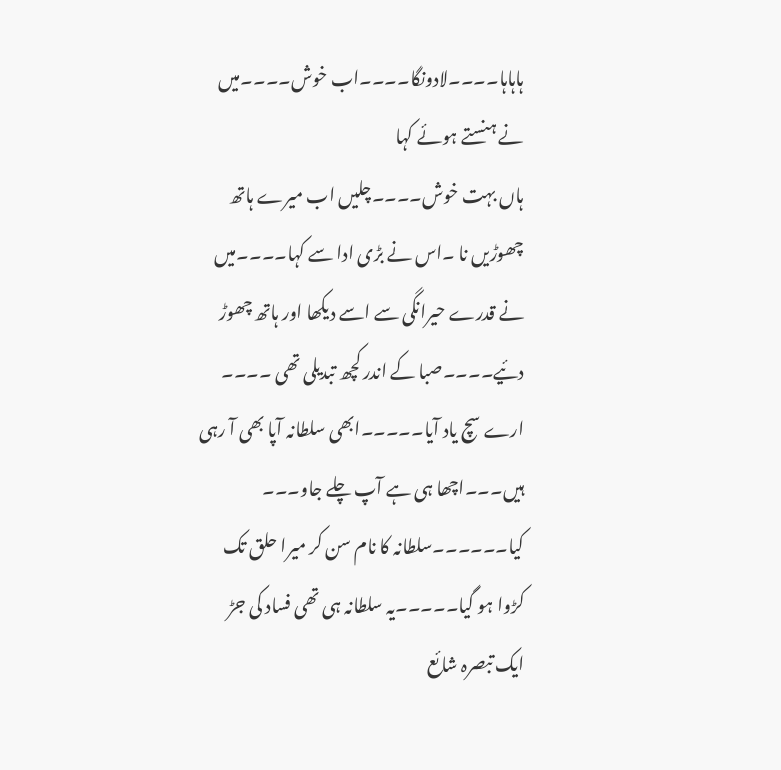ہاہاہا۔۔۔۔لادونگا۔۔۔۔اب خوش۔۔۔۔میں نے ہنستے ہوئے کہا
ہاں بہت خوش۔۔۔۔چلیں اب میرے ہاتھ چھوڑیں نا ۔اس نے بڑی ادا سے کہا۔۔۔۔میں نے قدرے حیرانگی سے اسے دیکھا اور ہاتھ چھوڑ دئیے۔۔۔۔صبا کے اندر کچھ تبدیلی تھی ۔۔۔۔
ارے سچ یاد آیا۔۔۔۔۔ابھی سلطانہ آپا بھی آ رہی ہیں۔۔۔اچھا ہی ہے آپ چلے جاو۔۔۔
کیا۔۔۔۔۔۔سلطانہ کا نام سن کر میرا حلق تک کڑوا ہو گیا۔۔۔۔۔یہ سلطانہ ہی تھی فساد کی جڑ
ایک تبصرہ شائع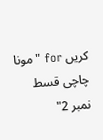کریں for "مونا چاچی قسط نمبر 2"